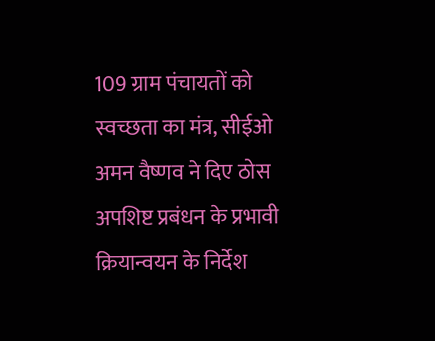109 ग्राम पंचायतों को स्वच्छता का मंत्र, सीईओ अमन वैष्णव ने दिए ठोस अपशिष्ट प्रबंधन के प्रभावी क्रियान्वयन के निर्देश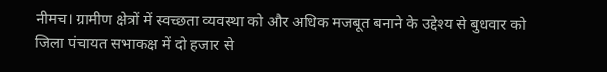नीमच। ग्रामीण क्षेत्रों में स्वच्छता व्यवस्था को और अधिक मजबूत बनाने के उद्देश्य से बुधवार को जिला पंचायत सभाकक्ष में दो हजार से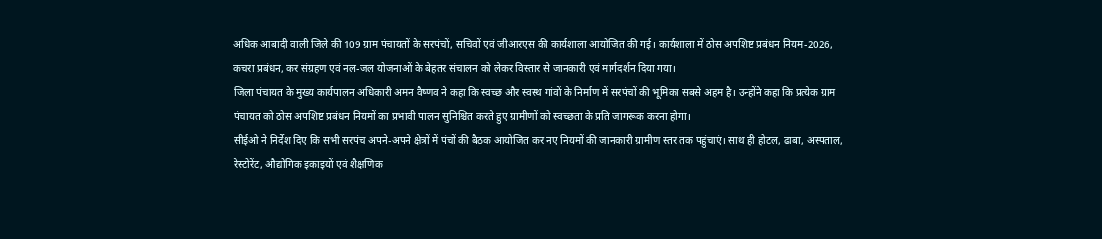अधिक आबादी वाली जिले की 109 ग्राम पंचायतों के सरपंचों, सचिवों एवं जीआरएस की कार्यशाला आयोजित की गई। कार्यशाला में ठोस अपशिष्ट प्रबंधन नियम-2026, कचरा प्रबंधन, कर संग्रहण एवं नल-जल योजनाओं के बेहतर संचालन को लेकर विस्तार से जानकारी एवं मार्गदर्शन दिया गया।
जिला पंचायत के मुख्य कार्यपालन अधिकारी अमन वैष्णव ने कहा कि स्वच्छ और स्वस्थ गांवों के निर्माण में सरपंचों की भूमिका सबसे अहम है। उन्होंने कहा कि प्रत्येक ग्राम पंचायत को ठोस अपशिष्ट प्रबंधन नियमों का प्रभावी पालन सुनिश्चित करते हुए ग्रामीणों को स्वच्छता के प्रति जागरूक करना होगा।
सीईओ ने निर्देश दिए कि सभी सरपंच अपने-अपने क्षेत्रों में पंचों की बैठक आयोजित कर नए नियमों की जानकारी ग्रामीण स्तर तक पहुंचाएं। साथ ही होटल, ढाबा, अस्पताल, रेस्टोरेंट, औद्योगिक इकाइयों एवं शैक्षणिक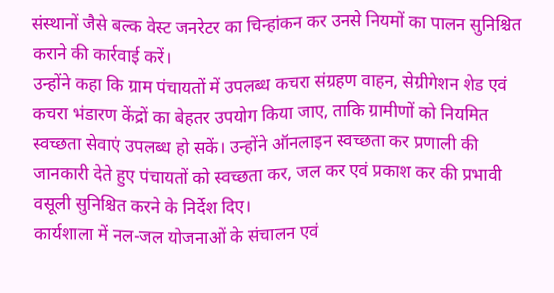संस्थानों जैसे बल्क वेस्ट जनरेटर का चिन्हांकन कर उनसे नियमों का पालन सुनिश्चित कराने की कार्रवाई करें।
उन्होंने कहा कि ग्राम पंचायतों में उपलब्ध कचरा संग्रहण वाहन, सेग्रीगेशन शेड एवं कचरा भंडारण केंद्रों का बेहतर उपयोग किया जाए, ताकि ग्रामीणों को नियमित स्वच्छता सेवाएं उपलब्ध हो सकें। उन्होंने ऑनलाइन स्वच्छता कर प्रणाली की जानकारी देते हुए पंचायतों को स्वच्छता कर, जल कर एवं प्रकाश कर की प्रभावी वसूली सुनिश्चित करने के निर्देश दिए।
कार्यशाला में नल-जल योजनाओं के संचालन एवं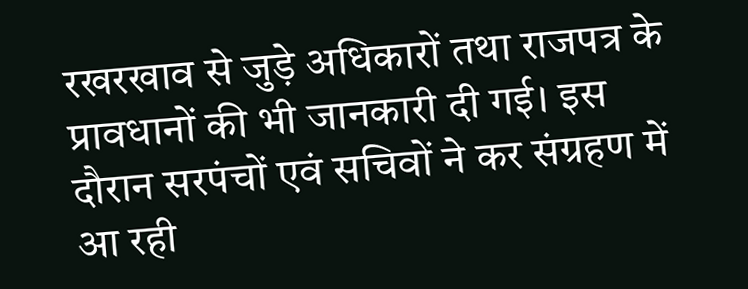रखरखाव से जुड़े अधिकारों तथा राजपत्र के प्रावधानों की भी जानकारी दी गई। इस दौरान सरपंचों एवं सचिवों ने कर संग्रहण में आ रही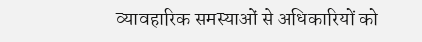व्यावहारिक समस्याओं से अधिकारियों को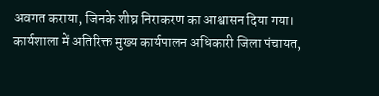अवगत कराया, जिनके शीघ्र निराकरण का आश्वासन दिया गया।
कार्यशाला में अतिरिक्त मुख्य कार्यपालन अधिकारी जिला पंचायत,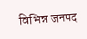विभिन्न जनपद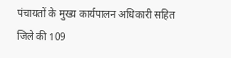पंचायतों के मुख्य कार्यपालन अधिकारी सहित जिले की 109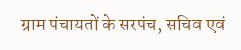ग्राम पंचायतों के सरपंच, सचिव एवं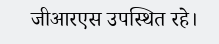जीआरएस उपस्थित रहे।